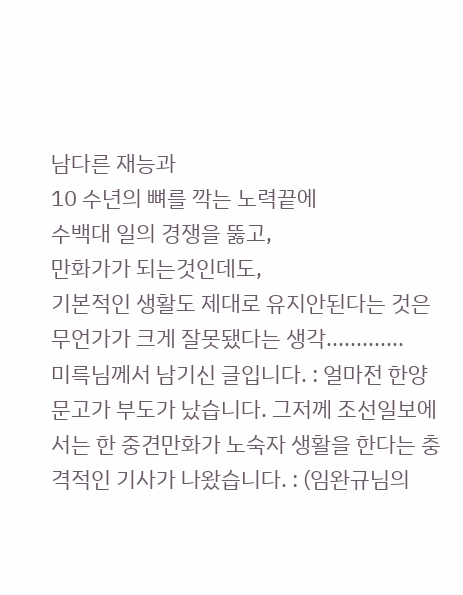남다른 재능과
10 수년의 뼈를 깍는 노력끝에
수백대 일의 경쟁을 뚫고,
만화가가 되는것인데도,
기본적인 생활도 제대로 유지안된다는 것은
무언가가 크게 잘못됐다는 생각.............
미륵님께서 남기신 글입니다. : 얼마전 한양문고가 부도가 났습니다. 그저께 조선일보에서는 한 중견만화가 노숙자 생활을 한다는 충격적인 기사가 나왔습니다. : (임완규님의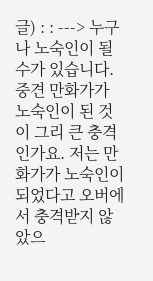글) : : ---> 누구나 노숙인이 될 수가 있습니다. 중견 만화가가 노숙인이 된 것이 그리 큰 충격인가요. 저는 만화가가 노숙인이 되었다고 오버에서 충격받지 않았으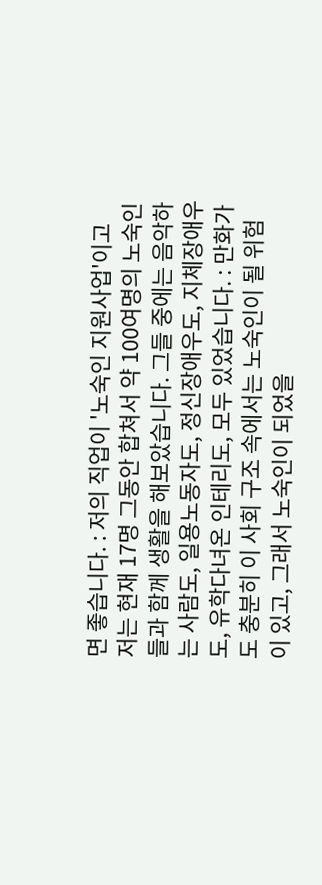면 좋습니다. : 저의 직업이 '노숙인 지원사업'이고 저는 현재 17명 그동안 합쳐서 약 100여명의 노숙인들과 함께 생활을 해보았습니다. 그들 중에는 음악하는 사람도, 일용노동자도, 정신장애우도, 지체장애우도, 유학다녀온 인테리도, 모두 있었습니다. : 만화가도 충분히 이 사회 구조 속에서는 노숙인이 될 위험이 있고, 그래서 노숙인이 되었을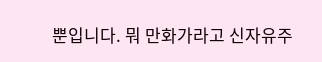뿐입니다. 뭐 만화가라고 신자유주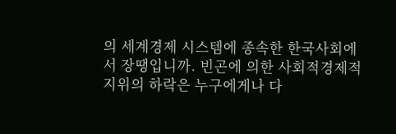의 세계경제 시스템에 종속한 한국사회에서 장땡입니까. 빈곤에 의한 사회적경제적 지위의 하락은 누구에게나 다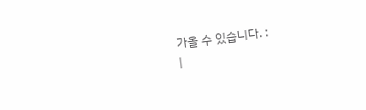가올 수 있습니다. :
|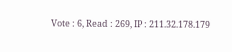Vote : 6, Read : 269, IP : 211.32.178.179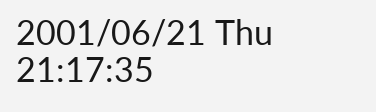2001/06/21 Thu 21:17:35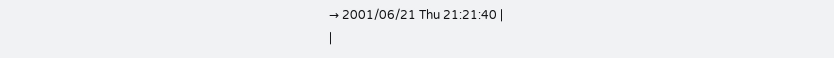→ 2001/06/21 Thu 21:21:40 |
|